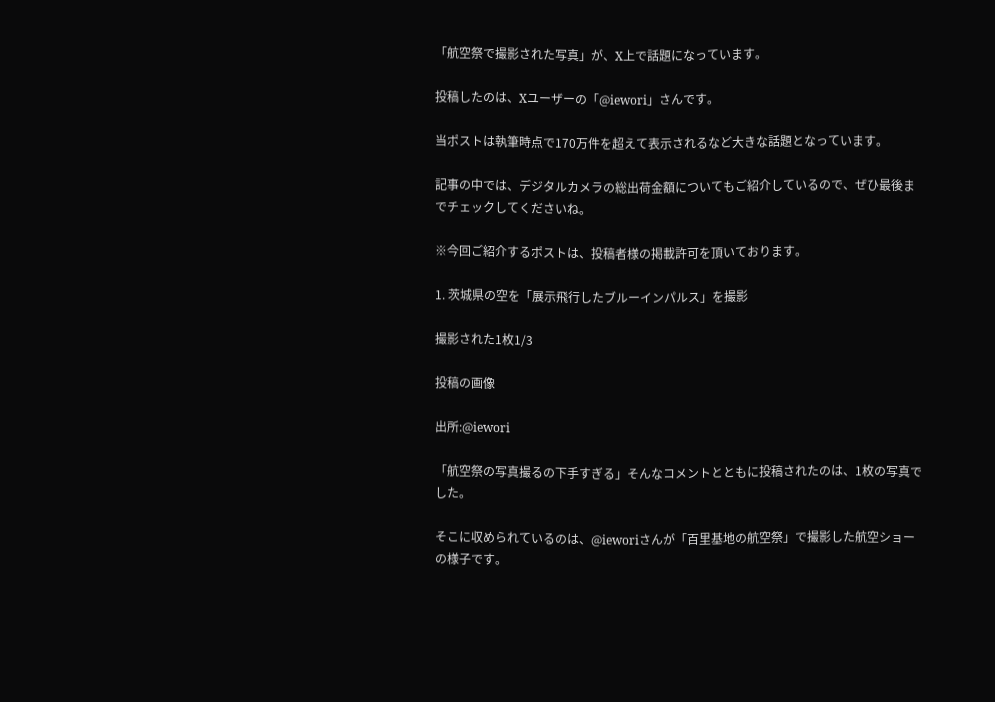「航空祭で撮影された写真」が、X上で話題になっています。

投稿したのは、Xユーザーの「@iewori」さんです。

当ポストは執筆時点で170万件を超えて表示されるなど大きな話題となっています。

記事の中では、デジタルカメラの総出荷金額についてもご紹介しているので、ぜひ最後までチェックしてくださいね。

※今回ご紹介するポストは、投稿者様の掲載許可を頂いております。

1. 茨城県の空を「展示飛行したブルーインパルス」を撮影

撮影された1枚1/3

投稿の画像

出所:@iewori

「航空祭の写真撮るの下手すぎる」そんなコメントとともに投稿されたのは、1枚の写真でした。

そこに収められているのは、@ieworiさんが「百里基地の航空祭」で撮影した航空ショーの様子です。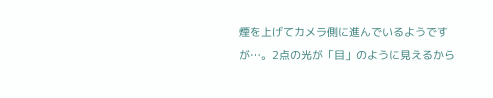煙を上げてカメラ側に進んでいるようですが…。2点の光が「目」のように見えるから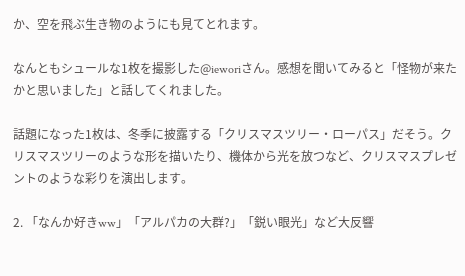か、空を飛ぶ生き物のようにも見てとれます。

なんともシュールな1枚を撮影した@ieworiさん。感想を聞いてみると「怪物が来たかと思いました」と話してくれました。

話題になった1枚は、冬季に披露する「クリスマスツリー・ローパス」だそう。クリスマスツリーのような形を描いたり、機体から光を放つなど、クリスマスプレゼントのような彩りを演出します。

2. 「なんか好きww」「アルパカの大群?」「鋭い眼光」など大反響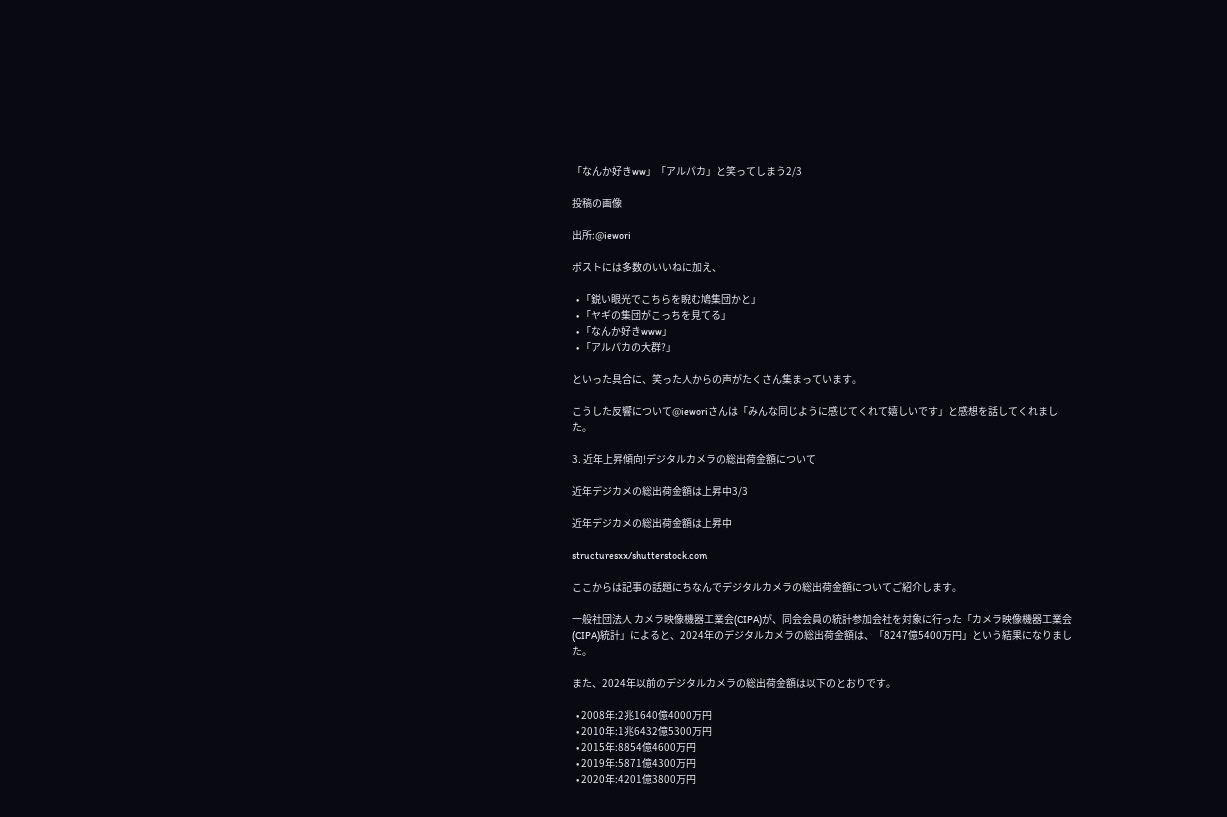「なんか好きww」「アルパカ」と笑ってしまう2/3

投稿の画像

出所:@iewori

ポストには多数のいいねに加え、

  • 「鋭い眼光でこちらを睨む鳩集団かと」
  • 「ヤギの集団がこっちを見てる」
  • 「なんか好きwww」
  • 「アルパカの大群?」

といった具合に、笑った人からの声がたくさん集まっています。

こうした反響について@ieworiさんは「みんな同じように感じてくれて嬉しいです」と感想を話してくれました。

3. 近年上昇傾向!デジタルカメラの総出荷金額について

近年デジカメの総出荷金額は上昇中3/3

近年デジカメの総出荷金額は上昇中

structuresxx/shutterstock.com

ここからは記事の話題にちなんでデジタルカメラの総出荷金額についてご紹介します。

一般社団法人 カメラ映像機器工業会(CIPA)が、同会会員の統計参加会社を対象に行った「カメラ映像機器工業会(CIPA)統計」によると、2024年のデジタルカメラの総出荷金額は、「8247億5400万円」という結果になりました。

また、2024年以前のデジタルカメラの総出荷金額は以下のとおりです。

  • 2008年:2兆1640億4000万円
  • 2010年:1兆6432億5300万円
  • 2015年:8854億4600万円
  • 2019年:5871億4300万円
  • 2020年:4201億3800万円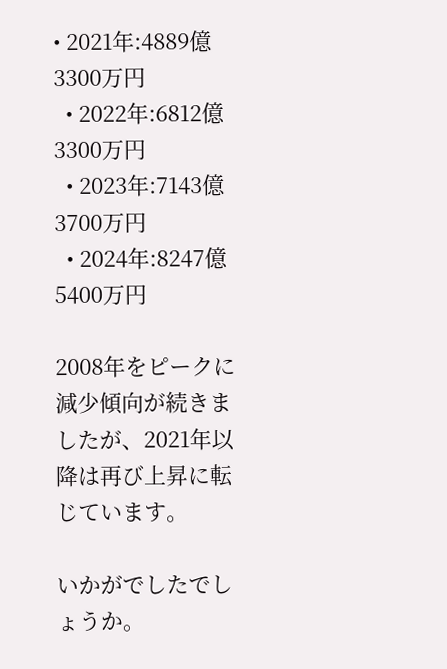• 2021年:4889億3300万円
  • 2022年:6812億3300万円
  • 2023年:7143億3700万円
  • 2024年:8247億5400万円

2008年をピークに減少傾向が続きましたが、2021年以降は再び上昇に転じています。

いかがでしたでしょうか。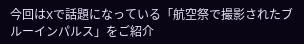今回はXで話題になっている「航空祭で撮影されたブルーインパルス」をご紹介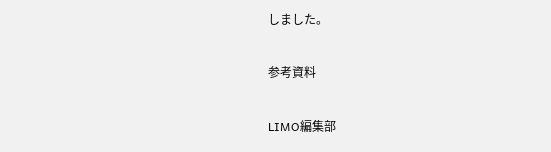しました。

参考資料

LIMO編集部